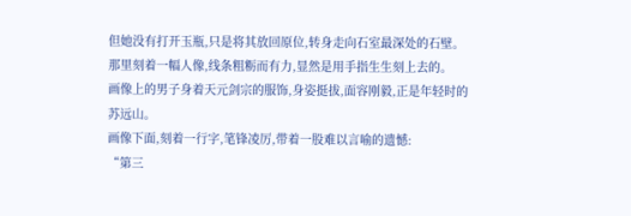但她没有打开玉瓶,只是将其放回原位,转身走向石室最深处的石壁。
那里刻着一幅人像,线条粗粝而有力,显然是用手指生生刻上去的。
画像上的男子身着天元剑宗的服饰,身姿挺拔,面容刚毅,正是年轻时的苏远山。
画像下面,刻着一行字,笔锋凌厉,带着一股难以言喻的遗憾:
“第三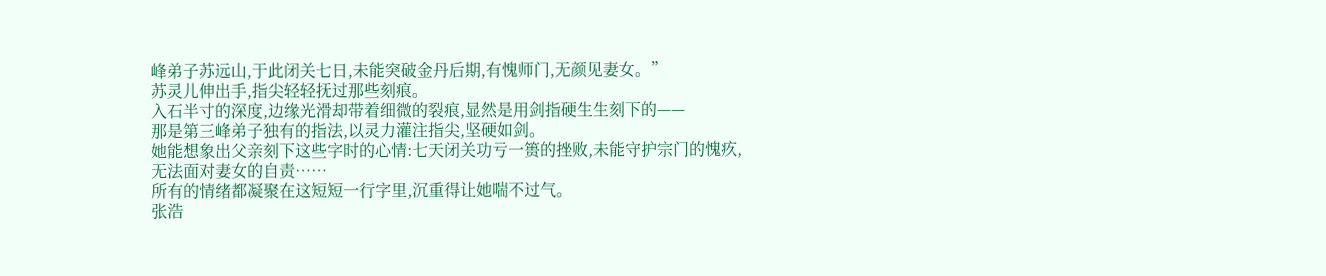峰弟子苏远山,于此闭关七日,未能突破金丹后期,有愧师门,无颜见妻女。”
苏灵儿伸出手,指尖轻轻抚过那些刻痕。
入石半寸的深度,边缘光滑却带着细微的裂痕,显然是用剑指硬生生刻下的——
那是第三峰弟子独有的指法,以灵力灌注指尖,坚硬如剑。
她能想象出父亲刻下这些字时的心情:七天闭关功亏一篑的挫败,未能守护宗门的愧疚,无法面对妻女的自责……
所有的情绪都凝聚在这短短一行字里,沉重得让她喘不过气。
张浩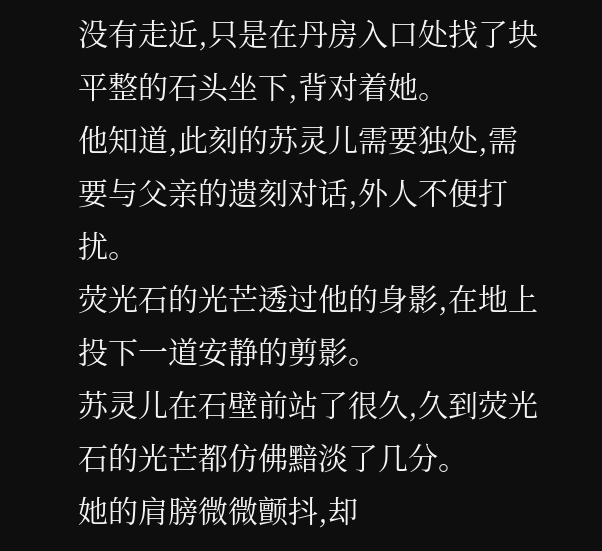没有走近,只是在丹房入口处找了块平整的石头坐下,背对着她。
他知道,此刻的苏灵儿需要独处,需要与父亲的遗刻对话,外人不便打扰。
荧光石的光芒透过他的身影,在地上投下一道安静的剪影。
苏灵儿在石壁前站了很久,久到荧光石的光芒都仿佛黯淡了几分。
她的肩膀微微颤抖,却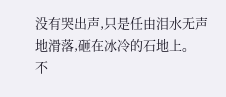没有哭出声,只是任由泪水无声地滑落,砸在冰冷的石地上。
不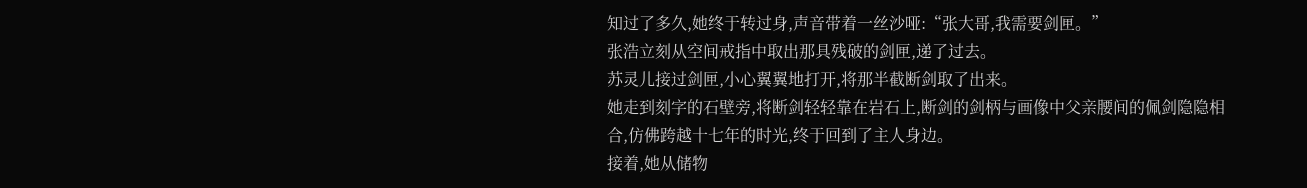知过了多久,她终于转过身,声音带着一丝沙哑:“张大哥,我需要剑匣。”
张浩立刻从空间戒指中取出那具残破的剑匣,递了过去。
苏灵儿接过剑匣,小心翼翼地打开,将那半截断剑取了出来。
她走到刻字的石壁旁,将断剑轻轻靠在岩石上,断剑的剑柄与画像中父亲腰间的佩剑隐隐相合,仿佛跨越十七年的时光,终于回到了主人身边。
接着,她从储物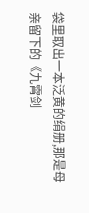袋里取出一本泛黄的绢册,那是母亲留下的《九霄剑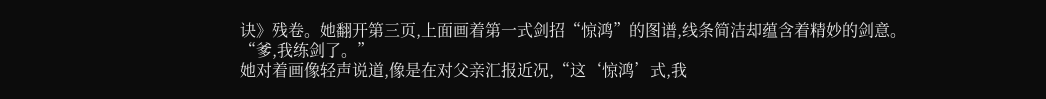诀》残卷。她翻开第三页,上面画着第一式剑招“惊鸿”的图谱,线条简洁却蕴含着精妙的剑意。
“爹,我练剑了。”
她对着画像轻声说道,像是在对父亲汇报近况,“这‘惊鸿’式,我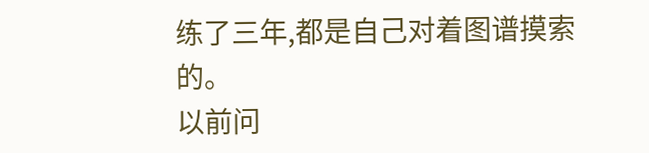练了三年,都是自己对着图谱摸索的。
以前问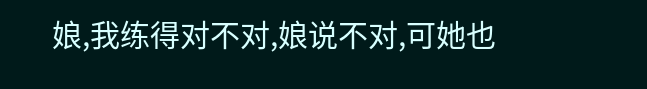娘,我练得对不对,娘说不对,可她也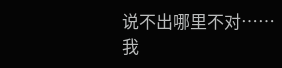说不出哪里不对……
我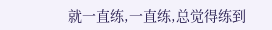就一直练,一直练,总觉得练到